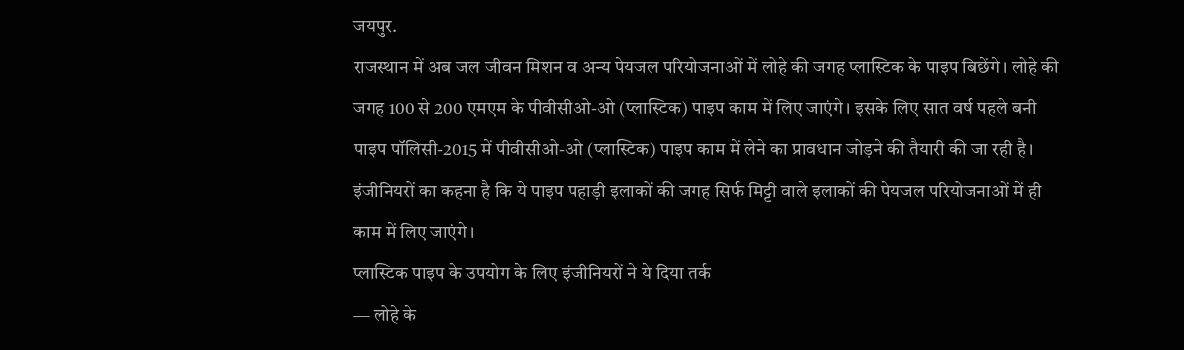जयपुर.
राजस्थान में अब जल जीवन मिशन व अन्य पेयजल परियोजनाओं में लोहे की जगह प्लास्टिक के पाइप बिछेंगे। लोहे की जगह 100 से 200 एमएम के पीवीसीओ-ओ (प्लास्टिक) पाइप काम में लिए जाएंगे। इसके लिए सात वर्ष पहले बनी पाइप पॉलिसी-2015 में पीवीसीओ-ओ (प्लास्टिक) पाइप काम में लेने का प्रावधान जोड़ने की तैयारी की जा रही है। इंजीनियरों का कहना है कि ये पाइप पहाड़ी इलाकों की जगह सिर्फ मिट्टी वाले इलाकों की पेयजल परियोजनाओं में ही काम में लिए जाएंगे।
प्लास्टिक पाइप के उपयोग के लिए इंजीनियरों ने ये दिया तर्क
— लोहे के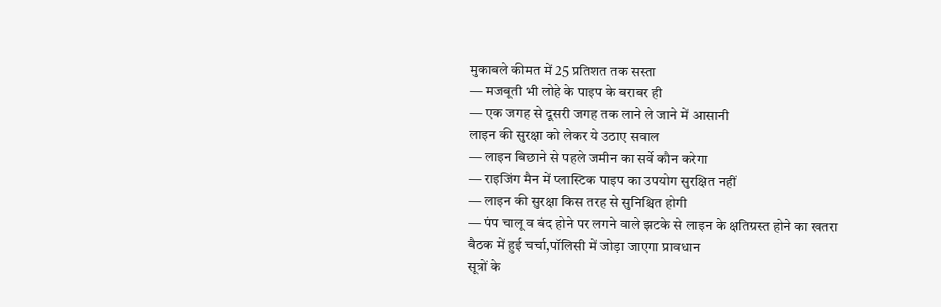मुकाबले कीमत में 25 प्रतिशत तक सस्ता
— मजबूती भी लोहे के पाइप के बराबर ही
— एक जगह से दूसरी जगह तक लाने ले जाने में आसानी
लाइन की सुरक्षा को लेकर ये उठाए सवाल
— लाइन बिछाने से पहले जमीन का सर्वे कौन करेगा
— राइजिंग मैन में प्लास्टिक पाइप का उपयोग सुरक्षित नहीं
— लाइन की सुरक्षा किस तरह से सुनिश्चित होगी
— पंप चालू व बंद होने पर लगने वाले झटके से लाइन के क्षतिग्रस्त होने का खतरा
बैठक में हुई चर्चा,पॉलिसी में जोड़ा जाएगा प्रावधान
सूत्रों के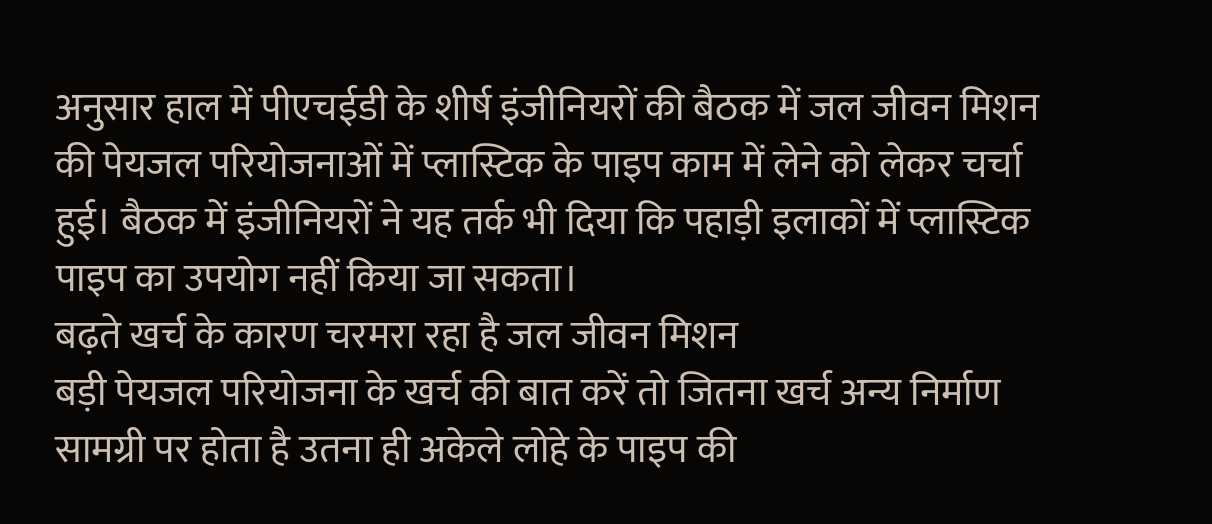अनुसार हाल में पीएचईडी के शीर्ष इंजीनियरों की बैठक में जल जीवन मिशन की पेयजल परियोजनाओं में प्लास्टिक के पाइप काम में लेने को लेकर चर्चा हुई। बैठक में इंजीनियरों ने यह तर्क भी दिया कि पहाड़ी इलाकों में प्लास्टिक पाइप का उपयोग नहीं किया जा सकता।
बढ़ते खर्च के कारण चरमरा रहा है जल जीवन मिशन
बड़ी पेयजल परियोजना के खर्च की बात करें तो जितना खर्च अन्य निर्माण सामग्री पर होता है उतना ही अकेले लोहे के पाइप की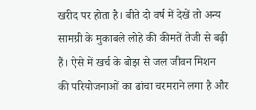खरीद पर होता है। बीते दो वर्ष में देखें तो अन्य सामग्री के मुकाबले लोहे की कीमतें तेजी से बढ़ी हैं। ऐसे में खर्च के बोझ से जल जीवन मिशन की परियोजनाओं का ढांचा चरमराने लगा है और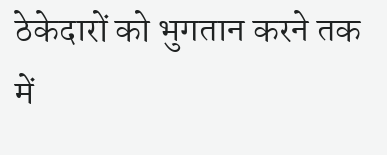ठेकेदारों को भुगतान करने तक में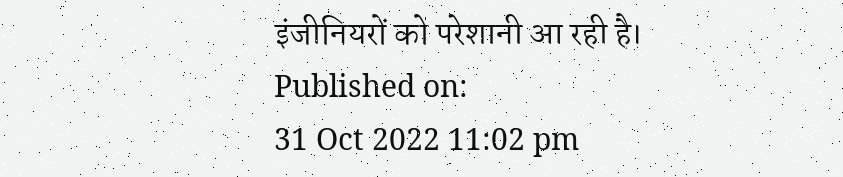इंजीनियरों को परेशानी आ रही है।
Published on:
31 Oct 2022 11:02 pm